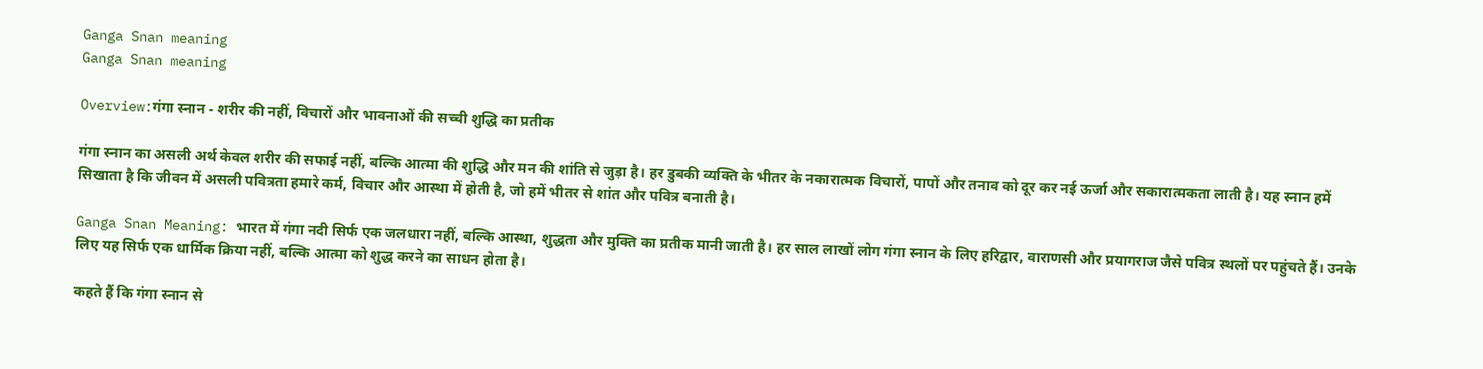Ganga Snan meaning
Ganga Snan meaning

Overview:गंगा स्नान - शरीर की नहीं, विचारों और भावनाओं की सच्ची शुद्धि का प्रतीक

गंगा स्नान का असली अर्थ केवल शरीर की सफाई नहीं, बल्कि आत्मा की शुद्धि और मन की शांति से जुड़ा है। हर डुबकी व्यक्ति के भीतर के नकारात्मक विचारों, पापों और तनाव को दूर कर नई ऊर्जा और सकारात्मकता लाती है। यह स्नान हमें सिखाता है कि जीवन में असली पवित्रता हमारे कर्म, विचार और आस्था में होती है, जो हमें भीतर से शांत और पवित्र बनाती है।

Ganga Snan Meaning: भारत में गंगा नदी सिर्फ एक जलधारा नहीं, बल्कि आस्था, शुद्धता और मुक्ति का प्रतीक मानी जाती है। हर साल लाखों लोग गंगा स्नान के लिए हरिद्वार, वाराणसी और प्रयागराज जैसे पवित्र स्थलों पर पहुंचते हैं। उनके लिए यह सिर्फ एक धार्मिक क्रिया नहीं, बल्कि आत्मा को शुद्ध करने का साधन होता है।

कहते हैं कि गंगा स्नान से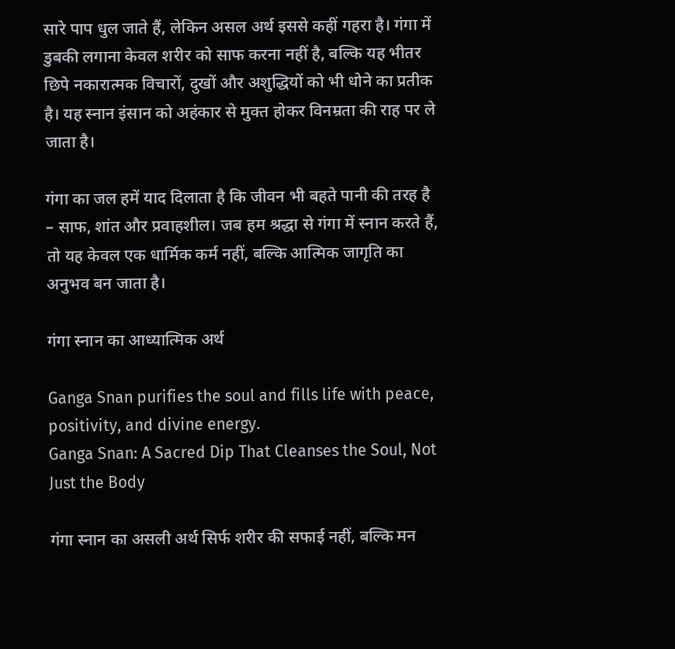सारे पाप धुल जाते हैं, लेकिन असल अर्थ इससे कहीं गहरा है। गंगा में डुबकी लगाना केवल शरीर को साफ करना नहीं है, बल्कि यह भीतर छिपे नकारात्मक विचारों, दुखों और अशुद्धियों को भी धोने का प्रतीक है। यह स्नान इंसान को अहंकार से मुक्त होकर विनम्रता की राह पर ले जाता है।

गंगा का जल हमें याद दिलाता है कि जीवन भी बहते पानी की तरह है – साफ, शांत और प्रवाहशील। जब हम श्रद्धा से गंगा में स्नान करते हैं, तो यह केवल एक धार्मिक कर्म नहीं, बल्कि आत्मिक जागृति का अनुभव बन जाता है।

गंगा स्नान का आध्यात्मिक अर्थ

Ganga Snan purifies the soul and fills life with peace, positivity, and divine energy.
Ganga Snan: A Sacred Dip That Cleanses the Soul, Not Just the Body

गंगा स्नान का असली अर्थ सिर्फ शरीर की सफाई नहीं, बल्कि मन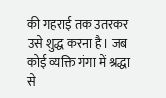की गहराई तक उतरकर उसे शुद्ध करना है। जब कोई व्यक्ति गंगा में श्रद्धा से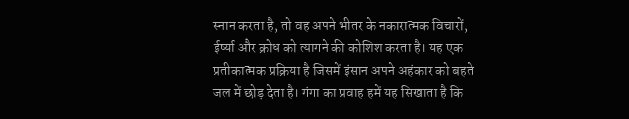स्नान करता है, तो वह अपने भीतर के नकारात्मक विचारों, ईर्ष्या और क्रोध को त्यागने की कोशिश करता है। यह एक प्रतीकात्मक प्रक्रिया है जिसमें इंसान अपने अहंकार को बहते जल में छोड़ देता है। गंगा का प्रवाह हमें यह सिखाता है कि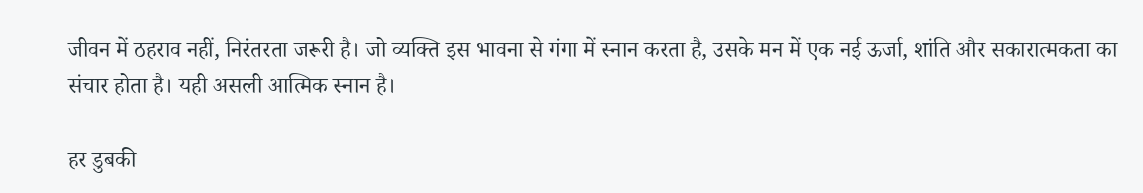जीवन में ठहराव नहीं, निरंतरता जरूरी है। जो व्यक्ति इस भावना से गंगा में स्नान करता है, उसके मन में एक नई ऊर्जा, शांति और सकारात्मकता का संचार होता है। यही असली आत्मिक स्नान है।

हर डुबकी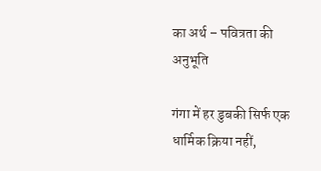का अर्थ – पवित्रता की अनुभूति

गंगा में हर डुबकी सिर्फ एक धार्मिक क्रिया नहीं,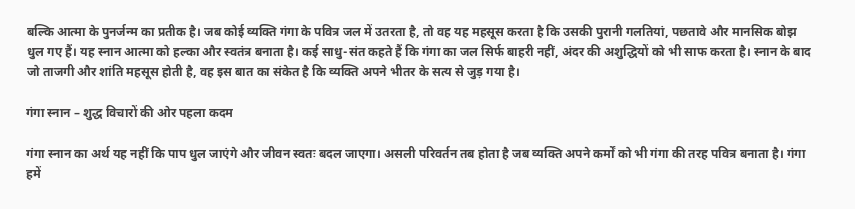बल्कि आत्मा के पुनर्जन्म का प्रतीक है। जब कोई व्यक्ति गंगा के पवित्र जल में उतरता है, तो वह यह महसूस करता है कि उसकी पुरानी गलतियां, पछतावे और मानसिक बोझ धुल गए हैं। यह स्नान आत्मा को हल्का और स्वतंत्र बनाता है। कई साधु-संत कहते हैं कि गंगा का जल सिर्फ बाहरी नहीं, अंदर की अशुद्धियों को भी साफ करता है। स्नान के बाद जो ताजगी और शांति महसूस होती है, वह इस बात का संकेत है कि व्यक्ति अपने भीतर के सत्य से जुड़ गया है।

गंगा स्नान – शुद्ध विचारों की ओर पहला कदम

गंगा स्नान का अर्थ यह नहीं कि पाप धुल जाएंगे और जीवन स्वतः बदल जाएगा। असली परिवर्तन तब होता है जब व्यक्ति अपने कर्मों को भी गंगा की तरह पवित्र बनाता है। गंगा हमें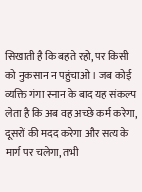सिखाती है कि बहते रहो, पर किसी को नुकसान न पहुंचाओ। जब कोई व्यक्ति गंगा स्नान के बाद यह संकल्प लेता है कि अब वह अच्छे कर्म करेगा, दूसरों की मदद करेगा और सत्य के मार्ग पर चलेगा, तभी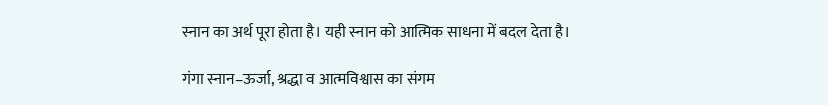स्नान का अर्थ पूरा होता है। यही स्नान को आत्मिक साधना में बदल देता है।

गंगा स्नान–ऊर्जा, श्रद्धा व आत्मविश्वास का संगम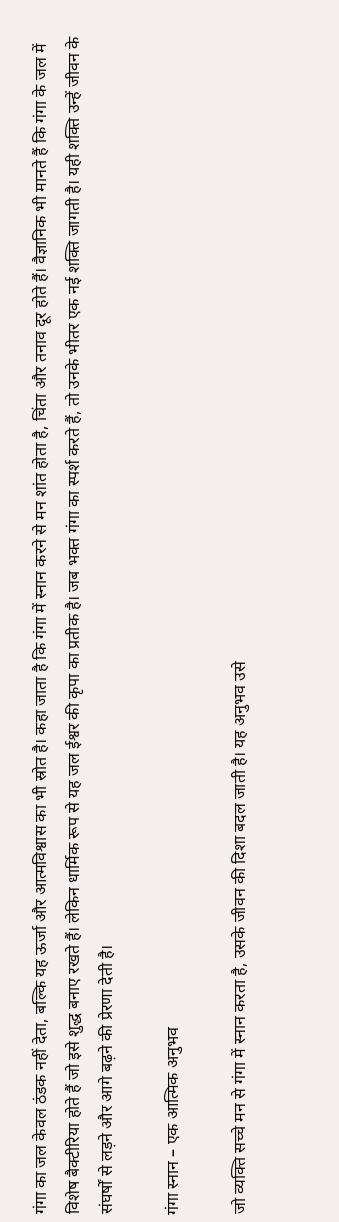गंगा का जल केवल ठंडक नहीं देता, बल्कि यह ऊर्जा और आत्मविश्वास का भी स्रोत है। कहा जाता है कि गंगा में स्नान करने से मन शांत होता है, चिंता और तनाव दूर होते हैं। वैज्ञानिक भी मानते हैं कि गंगा के जल में विशेष बैक्टीरिया होते हैं जो इसे शुद्ध बनाए रखते हैं। लेकिन धार्मिक रूप से यह जल ईश्वर की कृपा का प्रतीक है। जब भक्त गंगा का स्पर्श करते हैं, तो उनके भीतर एक नई शक्ति जागती है। यही शक्ति उन्हें जीवन के संघर्षों से लड़ने और आगे बढ़ने की प्रेरणा देती है।

गंगा स्नान – एक आत्मिक अनुभव

जो व्यक्ति सच्चे मन से गंगा में स्नान करता है, उसके जीवन की दिशा बदल जाती है। यह अनुभव उसे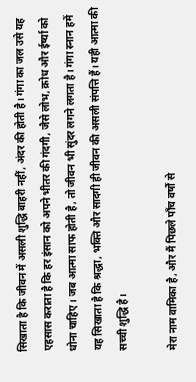सिखाता है कि जीवन में असली शुद्धि बाहरी नहीं, अंदर की होती है। गंगा का जल उसे यह एहसास कराता है कि हर इंसान को अपने भीतर की गंदगी, जैसे लोभ, क्रोध और ईर्ष्या को धोना चाहिए। जब आत्मा साफ होती है, तो जीवन भी सुंदर लगने लगता है। गंगा स्नान हमें यह सिखाता है कि श्रद्धा, भक्ति और सादगी ही जीवन की असली संपत्ति हैं। यही आत्मा की सच्ची शुद्धि है।

मेरा नाम वामिका है, और मैं पिछले पाँच वर्षों से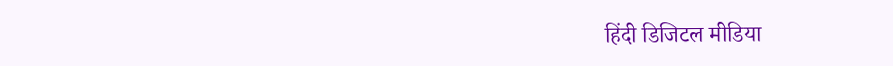हिंदी डिजिटल मीडिया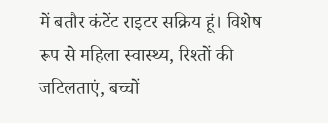में बतौर कंटेंट राइटर सक्रिय हूं। विशेष रूप से महिला स्वास्थ्य, रिश्तों की जटिलताएं, बच्चों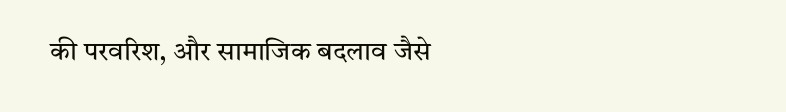की परवरिश, और सामाजिक बदलाव जैसे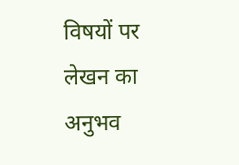विषयों पर लेखन का अनुभव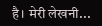है। मेरी लेखनी...